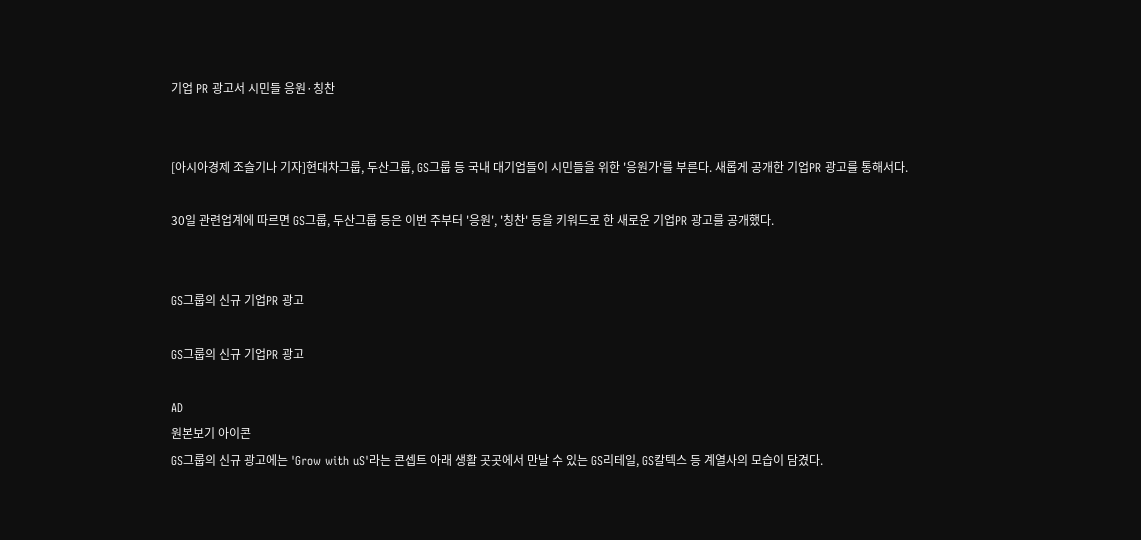기업 PR 광고서 시민들 응원·칭찬


[아시아경제 조슬기나 기자]현대차그룹, 두산그룹, GS그룹 등 국내 대기업들이 시민들을 위한 '응원가'를 부른다. 새롭게 공개한 기업PR 광고를 통해서다.

30일 관련업계에 따르면 GS그룹, 두산그룹 등은 이번 주부터 '응원', '칭찬' 등을 키워드로 한 새로운 기업PR 광고를 공개했다.


GS그룹의 신규 기업PR 광고

GS그룹의 신규 기업PR 광고

AD
원본보기 아이콘
GS그룹의 신규 광고에는 'Grow with uS'라는 콘셉트 아래 생활 곳곳에서 만날 수 있는 GS리테일, GS칼텍스 등 계열사의 모습이 담겼다.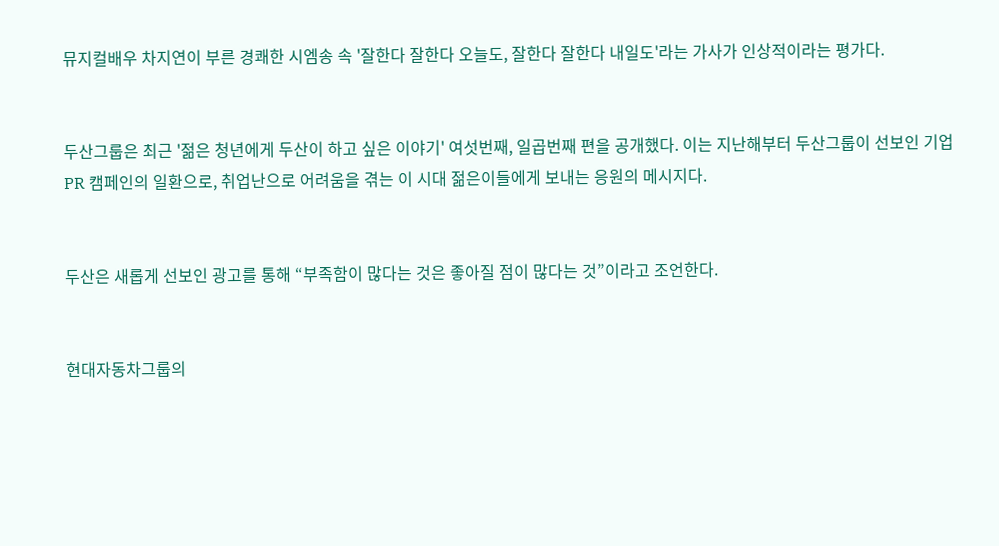뮤지컬배우 차지연이 부른 경쾌한 시엠송 속 '잘한다 잘한다 오늘도, 잘한다 잘한다 내일도'라는 가사가 인상적이라는 평가다.


두산그룹은 최근 '젊은 청년에게 두산이 하고 싶은 이야기' 여섯번째, 일곱번째 편을 공개했다. 이는 지난해부터 두산그룹이 선보인 기업PR 캠페인의 일환으로, 취업난으로 어려움을 겪는 이 시대 젊은이들에게 보내는 응원의 메시지다.


두산은 새롭게 선보인 광고를 통해 “부족함이 많다는 것은 좋아질 점이 많다는 것”이라고 조언한다.


현대자동차그룹의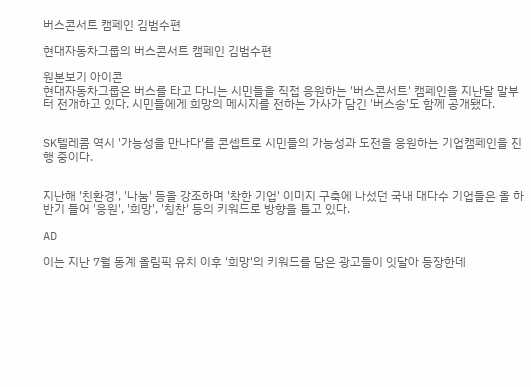버스콘서트 캠페인 김범수편

현대자동차그룹의 버스콘서트 캠페인 김범수편

원본보기 아이콘
현대자동차그룹은 버스를 타고 다니는 시민들을 직접 응원하는 '버스콘서트' 캠페인을 지난달 말부터 전개하고 있다. 시민들에게 희망의 메시지를 전하는 가사가 담긴 '버스송'도 함께 공개됐다.


SK텔레콤 역시 '가능성을 만나다'를 콘셉트로 시민들의 가능성과 도전을 응원하는 기업캠페인을 진행 중이다.


지난해 '친환경', '나눔' 등을 강조하며 '착한 기업' 이미지 구축에 나섰던 국내 대다수 기업들은 올 하반기 들어 '응원', '희망', '칭찬' 등의 키워드로 방향을 틀고 있다.

AD

이는 지난 7월 동계 올림픽 유치 이후 '희망'의 키워드를 담은 광고들이 잇달아 등장한데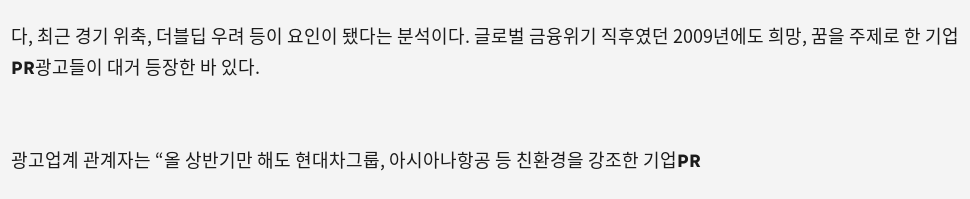다, 최근 경기 위축, 더블딥 우려 등이 요인이 됐다는 분석이다. 글로벌 금융위기 직후였던 2009년에도 희망, 꿈을 주제로 한 기업 PR광고들이 대거 등장한 바 있다.


광고업계 관계자는 “올 상반기만 해도 현대차그룹, 아시아나항공 등 친환경을 강조한 기업PR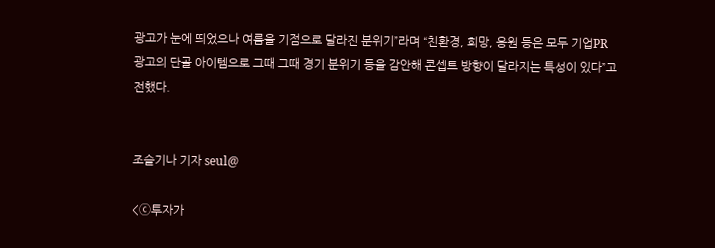광고가 눈에 띄었으나 여름을 기점으로 달라진 분위기”라며 “친환경, 희망, 응원 등은 모두 기업PR 광고의 단골 아이템으로 그때 그때 경기 분위기 등을 감안해 콘셉트 방향이 달라지는 특성이 있다”고 전했다.


조슬기나 기자 seul@

<ⓒ투자가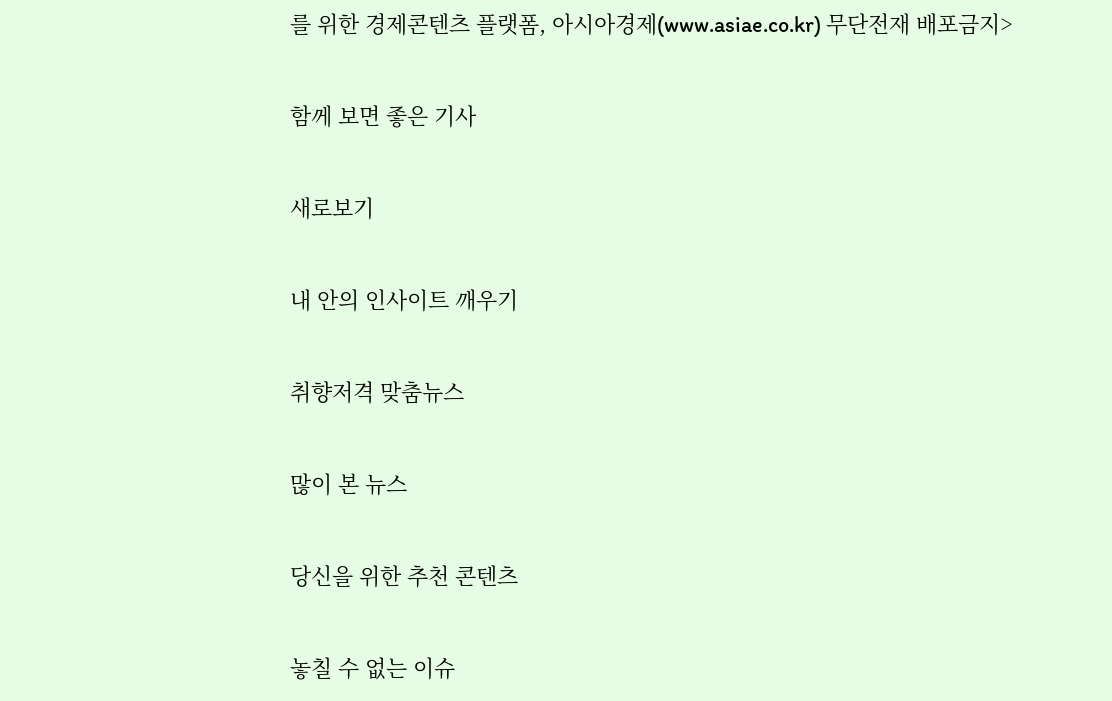를 위한 경제콘텐츠 플랫폼, 아시아경제(www.asiae.co.kr) 무단전재 배포금지>

함께 보면 좋은 기사

새로보기

내 안의 인사이트 깨우기

취향저격 맞춤뉴스

많이 본 뉴스

당신을 위한 추천 콘텐츠

놓칠 수 없는 이슈